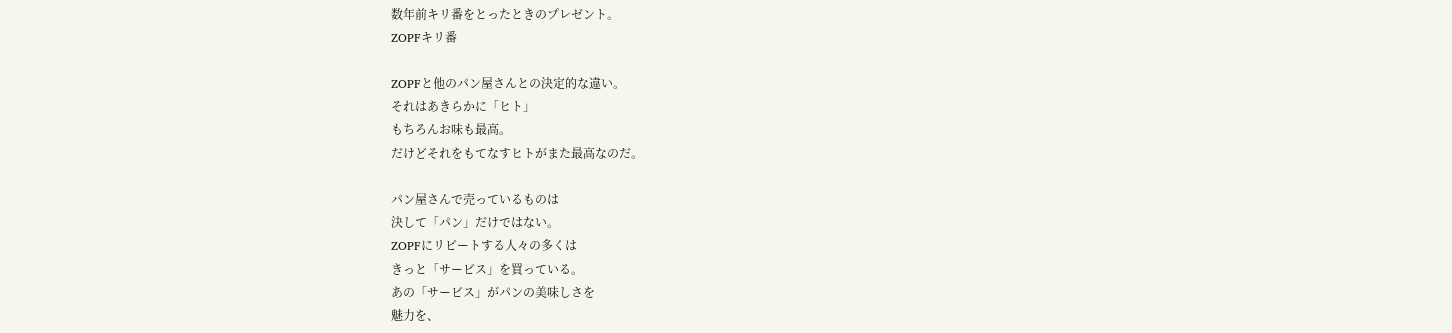数年前キリ番をとったときのプレゼント。
ZOPFキリ番

ZOPFと他のパン屋さんとの決定的な違い。
それはあきらかに「ヒト」
もちろんお味も最高。
だけどそれをもてなすヒトがまた最高なのだ。

パン屋さんで売っているものは
決して「パン」だけではない。
ZOPFにリピートする人々の多くは
きっと「サービス」を買っている。
あの「サービス」がパンの美味しさを
魅力を、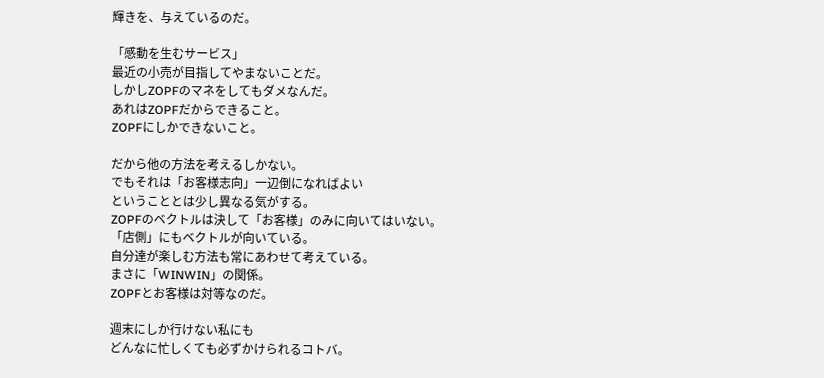輝きを、与えているのだ。

「感動を生むサービス」
最近の小売が目指してやまないことだ。
しかしZOPFのマネをしてもダメなんだ。
あれはZOPFだからできること。
ZOPFにしかできないこと。

だから他の方法を考えるしかない。
でもそれは「お客様志向」一辺倒になればよい
ということとは少し異なる気がする。
ZOPFのベクトルは決して「お客様」のみに向いてはいない。
「店側」にもベクトルが向いている。
自分達が楽しむ方法も常にあわせて考えている。
まさに「WINWIN」の関係。
ZOPFとお客様は対等なのだ。

週末にしか行けない私にも
どんなに忙しくても必ずかけられるコトバ。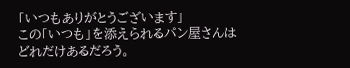「いつもありがとうございます」
この「いつも」を添えられるパン屋さんは
どれだけあるだろう。